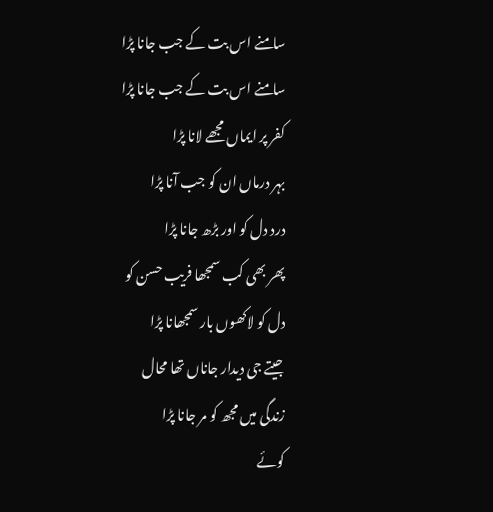سامنے اس بت کے جب جانا پڑا
سامنے اس بت کے جب جانا پڑا
کفر پر ایماں مجھے لانا پڑا
بہر درماں ان کو جب آنا پڑا
درد دل کو اور بڑھ جانا پڑا
پھر بھی کب سمجھا فریب حسن کو
دل کو لاکھوں بار سمجھانا پڑا
جیتے جی دیدار جاناں تھا محال
زندگی میں مجھ کو مر جانا پڑا
کوئے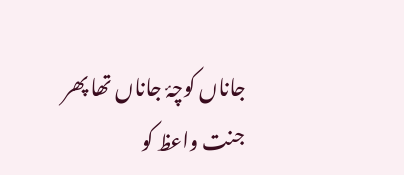جاناں کوچۂ جاناں تھا پھر
جنت واعظ کو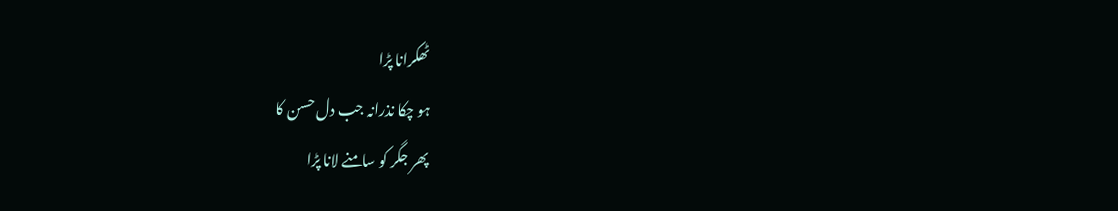ٹھکرانا پڑا
ہو چکا نذرانہ جب دل حسن کا
پھر جگر کو سامنے لانا پڑا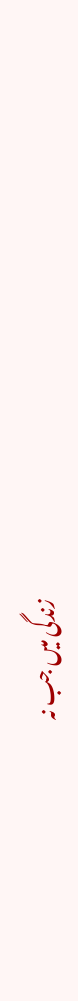زندگی میں جب نہ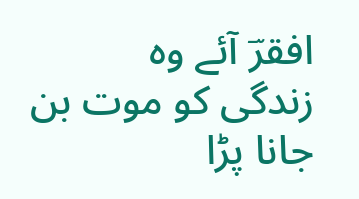افقرؔ آئے وہ
زندگی کو موت بن جانا پڑا